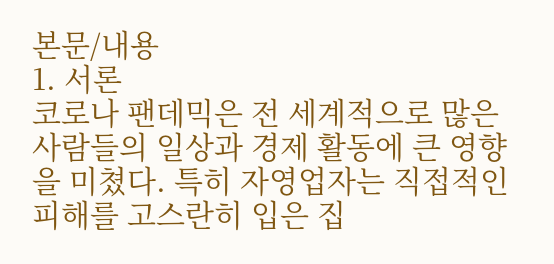본문/내용
1. 서론
코로나 팬데믹은 전 세계적으로 많은 사람들의 일상과 경제 활동에 큰 영향을 미쳤다. 특히 자영업자는 직접적인 피해를 고스란히 입은 집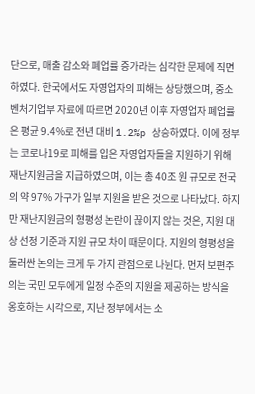단으로, 매출 감소와 폐업률 증가라는 심각한 문제에 직면하였다. 한국에서도 자영업자의 피해는 상당했으며, 중소벤처기업부 자료에 따르면 2020년 이후 자영업자 폐업률은 평균 9.4%로 전년 대비 1.2%p 상승하였다. 이에 정부는 코로나19로 피해를 입은 자영업자들을 지원하기 위해 재난지원금을 지급하였으며, 이는 총 40조 원 규모로 전국의 약 97% 가구가 일부 지원을 받은 것으로 나타났다. 하지만 재난지원금의 형평성 논란이 끊이지 않는 것은, 지원 대상 선정 기준과 지원 규모 차이 때문이다. 지원의 형평성을 둘러싼 논의는 크게 두 가지 관점으로 나뉜다. 먼저 보편주의는 국민 모두에게 일정 수준의 지원을 제공하는 방식을 옹호하는 시각으로, 지난 정부에서는 소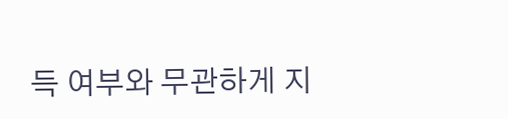득 여부와 무관하게 지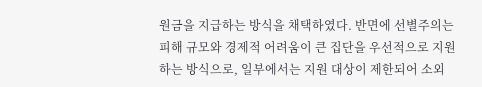원금을 지급하는 방식을 채택하였다. 반면에 선별주의는 피해 규모와 경제적 어려움이 큰 집단을 우선적으로 지원하는 방식으로, 일부에서는 지원 대상이 제한되어 소외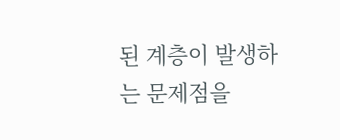된 계층이 발생하는 문제점을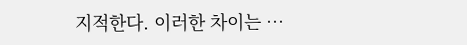지적한다. 이러한 차이는 …